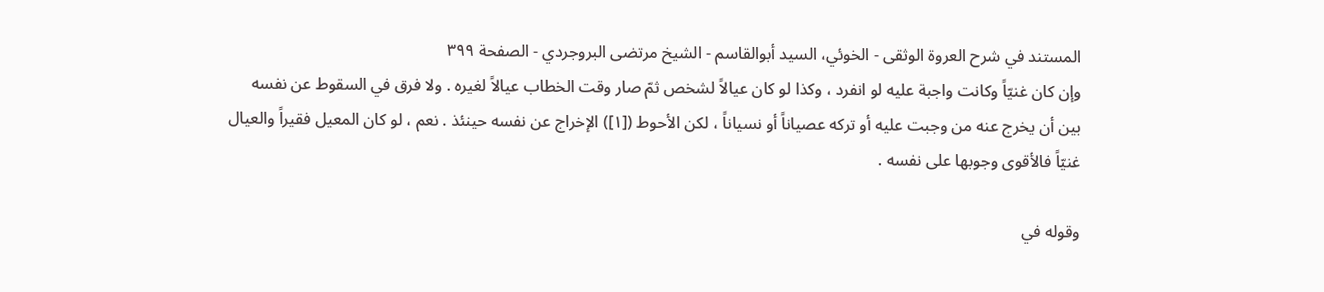المستند في شرح العروة الوثقى - الخوئي، السيد أبوالقاسم - الشيخ مرتضى البروجردي - الصفحة ٣٩٩
وإن كان غنيّاً وكانت واجبة عليه لو انفرد ، وكذا لو كان عيالاً لشخص ثمّ صار وقت الخطاب عيالاً لغيره . ولا فرق في السقوط عن نفسه بين أن يخرج عنه من وجبت عليه أو تركه عصياناً أو نسياناً ، لكن الأحوط ([١]) الإخراج عن نفسه حينئذ . نعم ، لو كان المعيل فقيراً والعيال غنيّاً فالأقوى وجوبها على نفسه .

وقوله في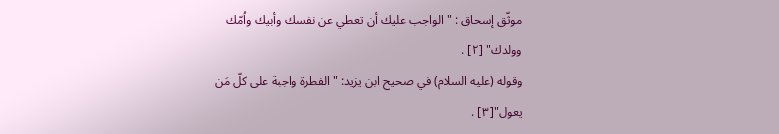موثّق إسحاق : "الواجب عليك أن تعطي عن نفسك وأبيك واُمّك وولدك" [٢] .
وقوله (عليه السلام) في صحيح ابن يزيد: "الفطرة واجبة على كلّ مَن يعول"[٣] .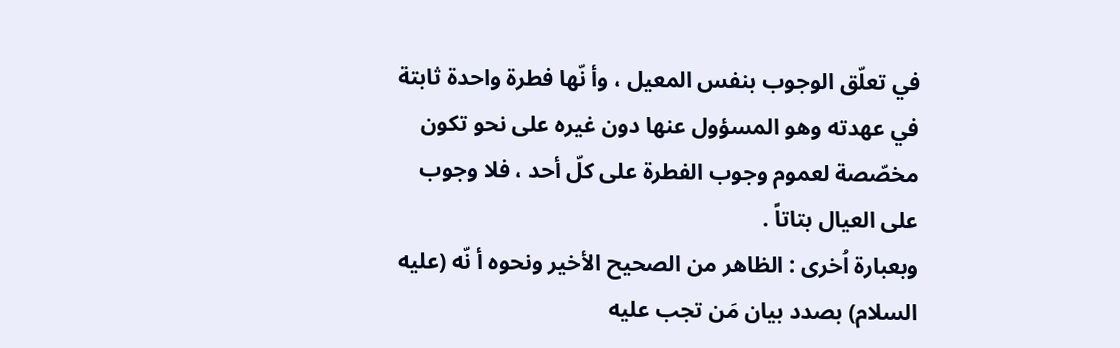في تعلّق الوجوب بنفس المعيل ، وأ نّها فطرة واحدة ثابتة في عهدته وهو المسؤول عنها دون غيره على نحو تكون مخصّصة لعموم وجوب الفطرة على كلّ أحد ، فلا وجوب على العيال بتاتاً .
وبعبارة اُخرى : الظاهر من الصحيح الأخير ونحوه أ نّه (عليه السلام) بصدد بيان مَن تجب عليه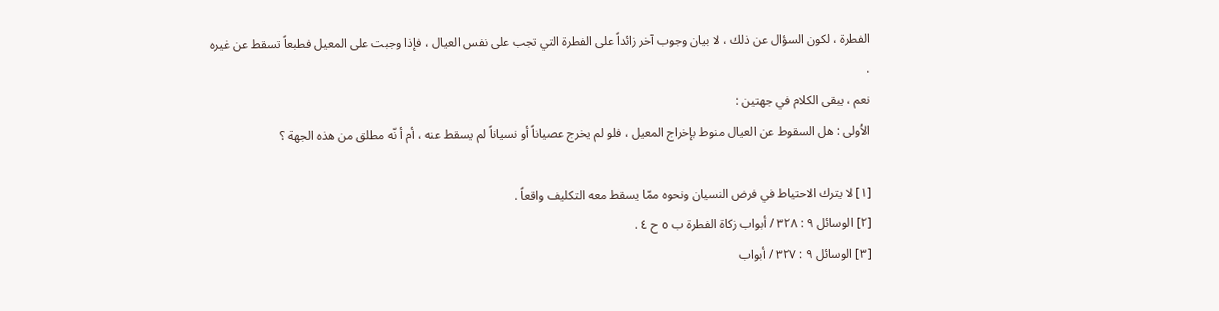الفطرة ، لكون السؤال عن ذلك ، لا بيان وجوب آخر زائداً على الفطرة التي تجب على نفس العيال ، فإذا وجبت على المعيل فطبعاً تسقط عن غيره .
نعم ، يبقى الكلام في جهتين :
الاُولى : هل السقوط عن العيال منوط بإخراج المعيل ، فلو لم يخرج عصياناً أو نسياناً لم يسقط عنه ، أم أ نّه مطلق من هذه الجهة ؟

[١] لا يترك الاحتياط في فرض النسيان ونحوه ممّا يسقط معه التكليف واقعاً .
[٢] الوسائل ٩ : ٣٢٨ / أبواب زكاة الفطرة ب ٥ ح ٤ .
[٣] الوسائل ٩ : ٣٢٧ / أبواب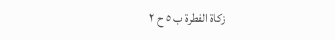زكاة الفطرة ب ٥ ح ٢